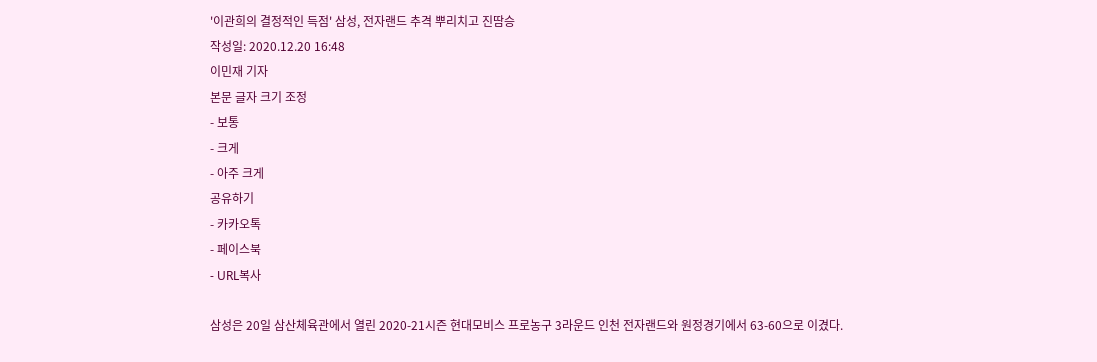'이관희의 결정적인 득점' 삼성, 전자랜드 추격 뿌리치고 진땀승
작성일: 2020.12.20 16:48
이민재 기자
본문 글자 크기 조정
- 보통
- 크게
- 아주 크게
공유하기
- 카카오톡
- 페이스북
- URL복사

삼성은 20일 삼산체육관에서 열린 2020-21시즌 현대모비스 프로농구 3라운드 인천 전자랜드와 원정경기에서 63-60으로 이겼다.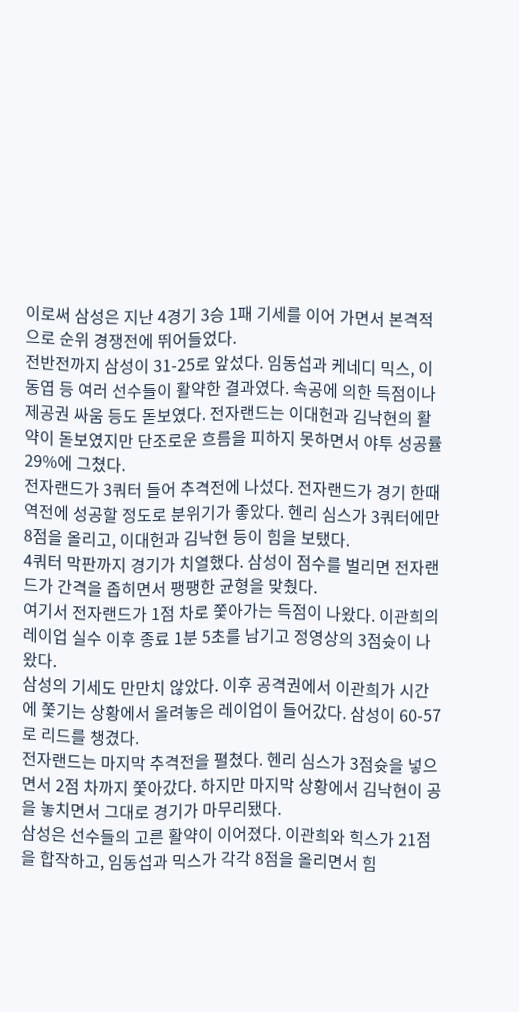이로써 삼성은 지난 4경기 3승 1패 기세를 이어 가면서 본격적으로 순위 경쟁전에 뛰어들었다.
전반전까지 삼성이 31-25로 앞섰다. 임동섭과 케네디 믹스, 이동엽 등 여러 선수들이 활약한 결과였다. 속공에 의한 득점이나 제공권 싸움 등도 돋보였다. 전자랜드는 이대헌과 김낙현의 활약이 돋보였지만 단조로운 흐름을 피하지 못하면서 야투 성공률 29%에 그쳤다.
전자랜드가 3쿼터 들어 추격전에 나섰다. 전자랜드가 경기 한때 역전에 성공할 정도로 분위기가 좋았다. 헨리 심스가 3쿼터에만 8점을 올리고, 이대헌과 김낙현 등이 힘을 보탰다.
4쿼터 막판까지 경기가 치열했다. 삼성이 점수를 벌리면 전자랜드가 간격을 좁히면서 팽팽한 균형을 맞췄다.
여기서 전자랜드가 1점 차로 쫓아가는 득점이 나왔다. 이관희의 레이업 실수 이후 종료 1분 5초를 남기고 정영상의 3점슛이 나왔다.
삼성의 기세도 만만치 않았다. 이후 공격권에서 이관희가 시간에 쫓기는 상황에서 올려놓은 레이업이 들어갔다. 삼성이 60-57로 리드를 챙겼다.
전자랜드는 마지막 추격전을 펼쳤다. 헨리 심스가 3점슛을 넣으면서 2점 차까지 쫓아갔다. 하지만 마지막 상황에서 김낙현이 공을 놓치면서 그대로 경기가 마무리됐다.
삼성은 선수들의 고른 활약이 이어졌다. 이관희와 힉스가 21점을 합작하고, 임동섭과 믹스가 각각 8점을 올리면서 힘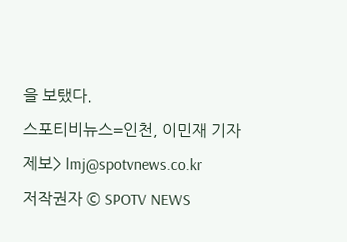을 보탰다.
스포티비뉴스=인천, 이민재 기자
제보> lmj@spotvnews.co.kr
저작권자 © SPOTV NEWS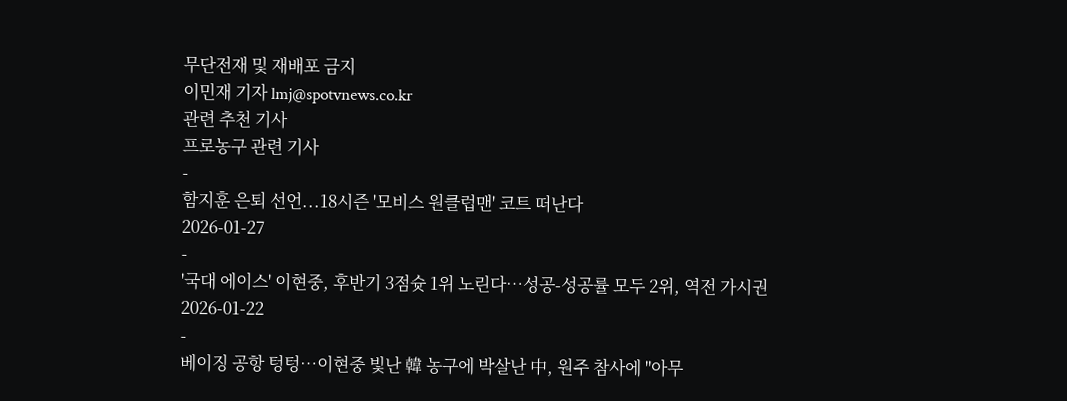무단전재 및 재배포 금지
이민재 기자 lmj@spotvnews.co.kr
관련 추천 기사
프로농구 관련 기사
-
함지훈 은퇴 선언...18시즌 '모비스 원클럽맨' 코트 떠난다
2026-01-27
-
'국대 에이스' 이현중, 후반기 3점슛 1위 노린다…성공-성공률 모두 2위, 역전 가시권
2026-01-22
-
베이징 공항 텅텅…이현중 빛난 韓 농구에 박살난 中, 원주 참사에 "아무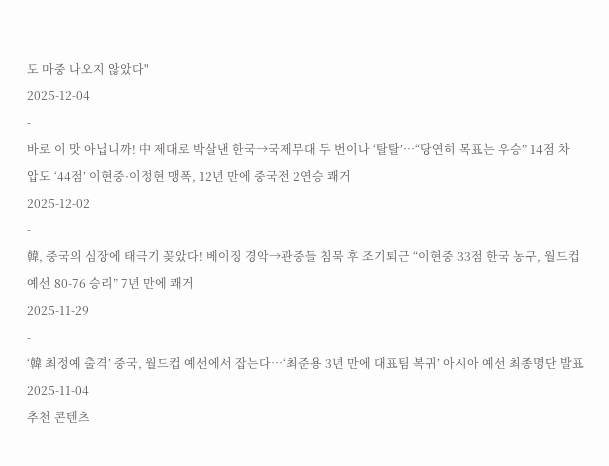도 마중 나오지 않았다"
2025-12-04
-
바로 이 맛 아닙니까! 中 제대로 박살낸 한국→국제무대 두 번이나 ‘탈탈’…“당연히 목표는 우승” 14점 차 압도 ‘44점’ 이현중·이정현 맹폭, 12년 만에 중국전 2연승 쾌거
2025-12-02
-
韓, 중국의 심장에 태극기 꽂았다! 베이징 경악→관중들 침묵 후 조기퇴근 “이현중 33점 한국 농구, 월드컵 예선 80-76 승리” 7년 만에 쾌거
2025-11-29
-
‘韓 최정예 출격’ 중국, 월드컵 예선에서 잡는다…‘최준용 3년 만에 대표팀 복귀’ 아시아 예선 최종명단 발표
2025-11-04
추천 콘텐츠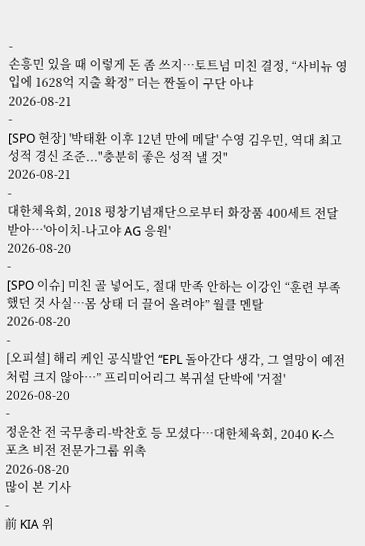-
손흥민 있을 때 이렇게 돈 좀 쓰지…토트넘 미친 결정, “사비뉴 영입에 1628억 지출 확정” 더는 짠돌이 구단 아냐
2026-08-21
-
[SPO 현장] '박태환 이후 12년 만에 메달' 수영 김우민, 역대 최고 성적 경신 조준..."충분히 좋은 성적 낼 것"
2026-08-21
-
대한체육회, 2018 평창기념재단으로부터 화장품 400세트 전달 받아…'아이치-나고야 AG 응원'
2026-08-20
-
[SPO 이슈] 미친 골 넣어도, 절대 만족 안하는 이강인 “훈련 부족했던 것 사실…몸 상태 더 끌어 올려야” 월클 멘탈
2026-08-20
-
[오피셜] 해리 케인 공식발언 “EPL 돌아간다 생각, 그 열망이 예전처럼 크지 않아…” 프리미어리그 복귀설 단박에 '거절'
2026-08-20
-
정운찬 전 국무총리-박찬호 등 모셨다…대한체육회, 2040 K-스포츠 비전 전문가그룹 위촉
2026-08-20
많이 본 기사
-
前 KIA 위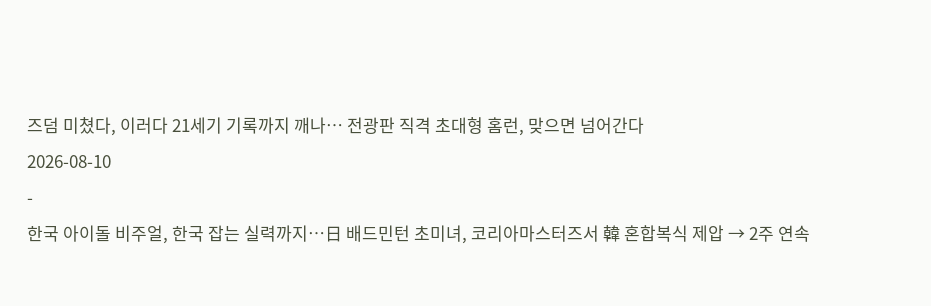즈덤 미쳤다, 이러다 21세기 기록까지 깨나… 전광판 직격 초대형 홈런, 맞으면 넘어간다
2026-08-10
-
한국 아이돌 비주얼, 한국 잡는 실력까지…日 배드민턴 초미녀, 코리아마스터즈서 韓 혼합복식 제압 → 2주 연속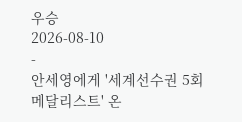우승
2026-08-10
-
안세영에게 '세계선수권 5회 메달리스트' 온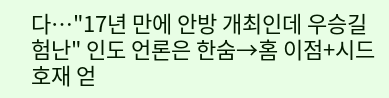다…"17년 만에 안방 개최인데 우승길 험난" 인도 언론은 한숨→홈 이점+시드 호재 얻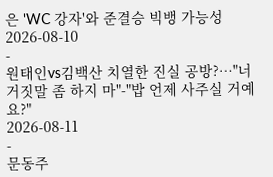은 'WC 강자'와 준결승 빅뱅 가능성
2026-08-10
-
원태인vs김백산 치열한 진실 공방?…"너 거짓말 좀 하지 마"-"밥 언제 사주실 거예요?"
2026-08-11
-
문동주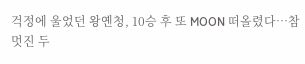걱정에 울었던 왕옌청, 10승 후 또 MOON 떠올렸다…참 멋진 두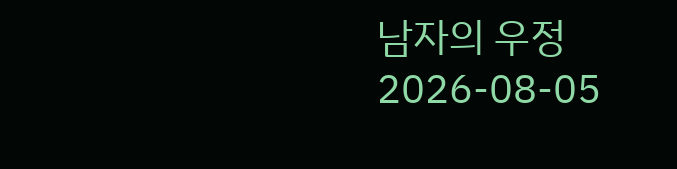남자의 우정
2026-08-05